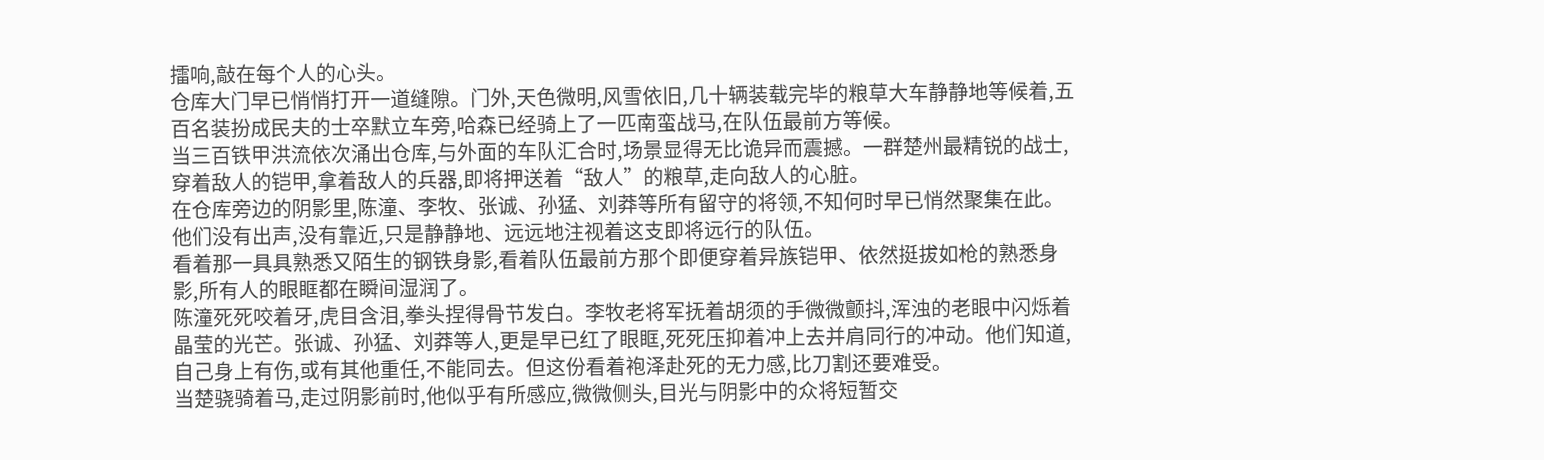擂响,敲在每个人的心头。
仓库大门早已悄悄打开一道缝隙。门外,天色微明,风雪依旧,几十辆装载完毕的粮草大车静静地等候着,五百名装扮成民夫的士卒默立车旁,哈森已经骑上了一匹南蛮战马,在队伍最前方等候。
当三百铁甲洪流依次涌出仓库,与外面的车队汇合时,场景显得无比诡异而震撼。一群楚州最精锐的战士,穿着敌人的铠甲,拿着敌人的兵器,即将押送着“敌人”的粮草,走向敌人的心脏。
在仓库旁边的阴影里,陈潼、李牧、张诚、孙猛、刘莽等所有留守的将领,不知何时早已悄然聚集在此。他们没有出声,没有靠近,只是静静地、远远地注视着这支即将远行的队伍。
看着那一具具熟悉又陌生的钢铁身影,看着队伍最前方那个即便穿着异族铠甲、依然挺拔如枪的熟悉身影,所有人的眼眶都在瞬间湿润了。
陈潼死死咬着牙,虎目含泪,拳头捏得骨节发白。李牧老将军抚着胡须的手微微颤抖,浑浊的老眼中闪烁着晶莹的光芒。张诚、孙猛、刘莽等人,更是早已红了眼眶,死死压抑着冲上去并肩同行的冲动。他们知道,自己身上有伤,或有其他重任,不能同去。但这份看着袍泽赴死的无力感,比刀割还要难受。
当楚骁骑着马,走过阴影前时,他似乎有所感应,微微侧头,目光与阴影中的众将短暂交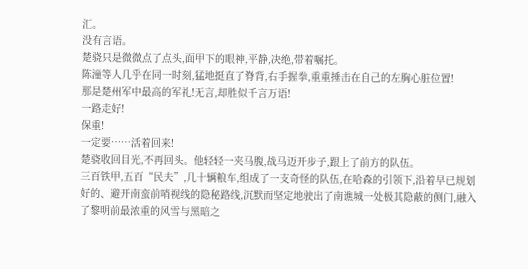汇。
没有言语。
楚骁只是微微点了点头,面甲下的眼神,平静,决绝,带着嘱托。
陈潼等人几乎在同一时刻,猛地挺直了脊背,右手握拳,重重捶击在自己的左胸心脏位置!
那是楚州军中最高的军礼!无言,却胜似千言万语!
一路走好!
保重!
一定要……活着回来!
楚骁收回目光,不再回头。他轻轻一夹马腹,战马迈开步子,跟上了前方的队伍。
三百铁甲,五百“民夫”,几十辆粮车,组成了一支奇怪的队伍,在哈森的引领下,沿着早已规划好的、避开南蛮前哨视线的隐秘路线,沉默而坚定地驶出了南谯城一处极其隐蔽的侧门,融入了黎明前最浓重的风雪与黑暗之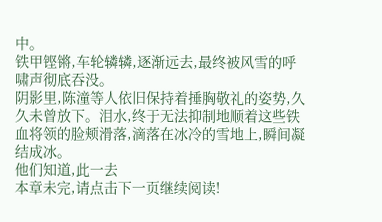中。
铁甲铿锵,车轮辚辚,逐渐远去,最终被风雪的呼啸声彻底吞没。
阴影里,陈潼等人依旧保持着捶胸敬礼的姿势,久久未曾放下。泪水,终于无法抑制地顺着这些铁血将领的脸颊滑落,滴落在冰冷的雪地上,瞬间凝结成冰。
他们知道,此一去
本章未完,请点击下一页继续阅读!